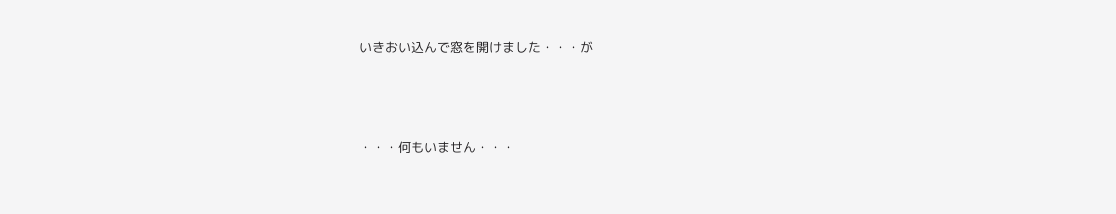いきおい込んで窓を開けました・・・が




・・・何もいません・・・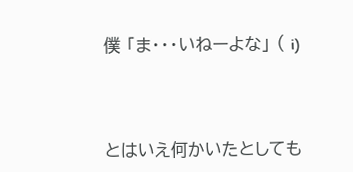僕 「ま・・・いねーよな」 ( i)




とはいえ何かいたとしても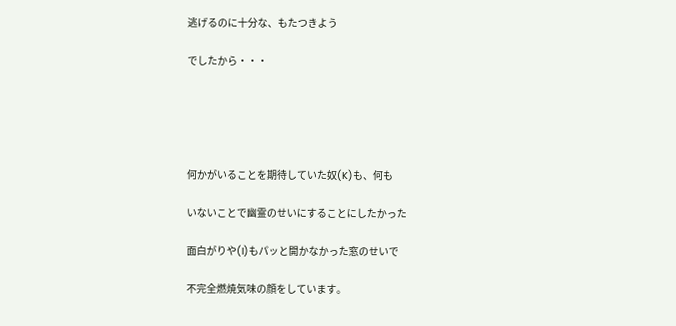逃げるのに十分な、もたつきよう

でしたから・・・





何かがいることを期待していた奴(K)も、何も

いないことで幽霊のせいにすることにしたかった

面白がりや(I)もパッと開かなかった窓のせいで

不完全燃焼気味の顔をしています。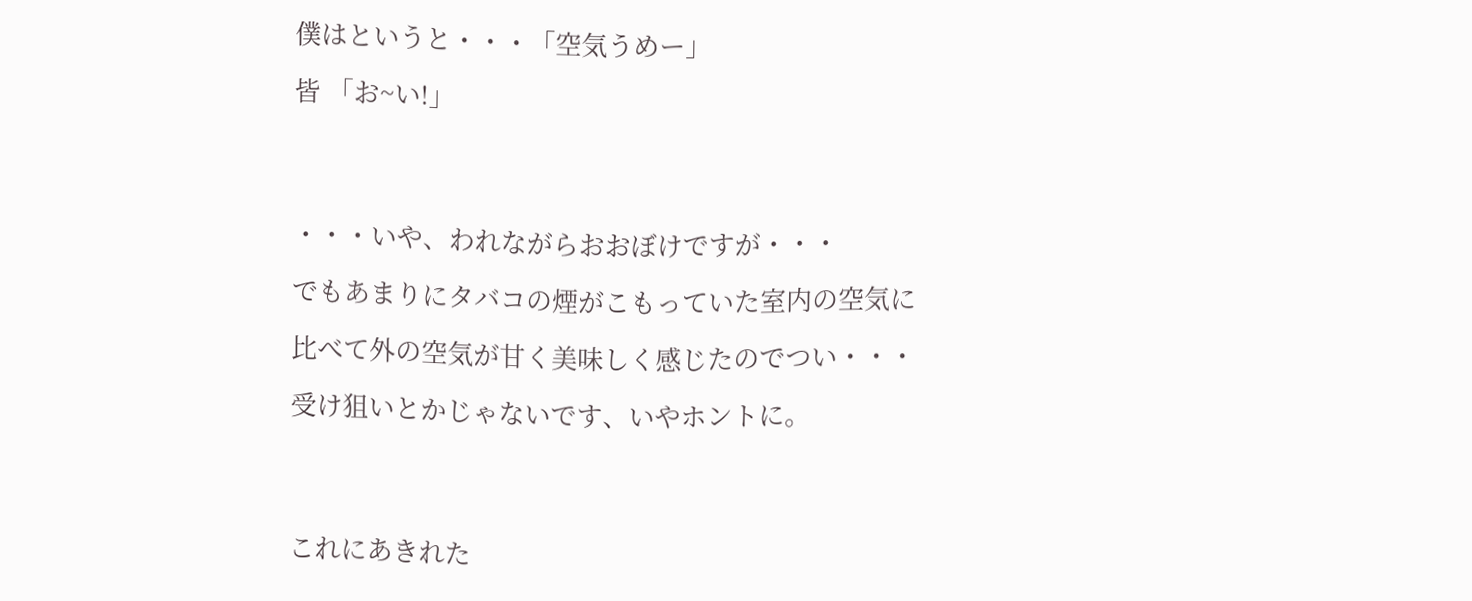僕はというと・・・「空気うめー」

皆 「お~い!」




・・・いや、われながらおおぼけですが・・・

でもあまりにタバコの煙がこもっていた室内の空気に

比べて外の空気が甘く美味しく感じたのでつい・・・

受け狙いとかじゃないです、いやホントに。




これにあきれた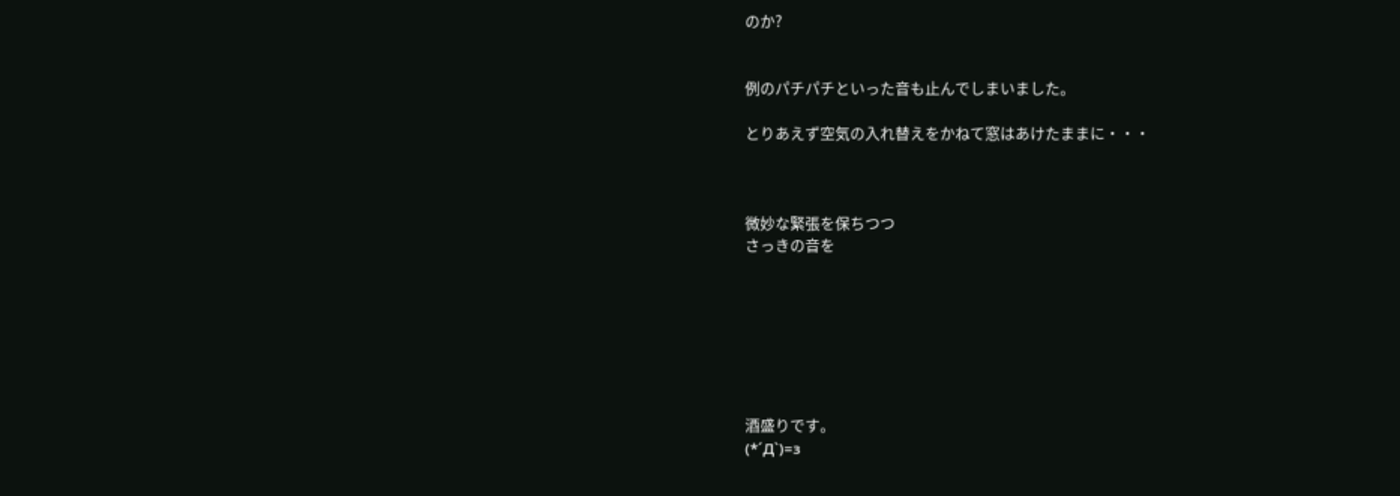のか?


例のパチパチといった音も止んでしまいました。

とりあえず空気の入れ替えをかねて窓はあけたままに・・・



微妙な緊張を保ちつつ
さっきの音を







酒盛りです。
(*´Д`)=з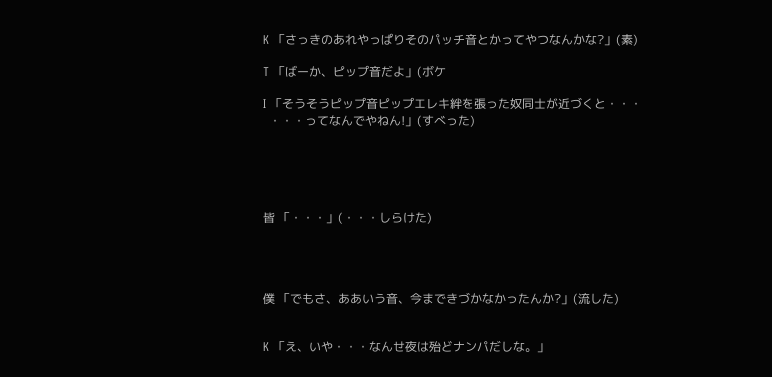K 「さっきのあれやっぱりそのパッチ音とかってやつなんかな?」(素)

T 「ばーか、ピップ音だよ」(ボケ

I 「そうそうピップ音ピップエレキ絆を張った奴同士が近づくと・・・
  ・・・ってなんでやねん!」(すべった)





皆 「・・・」(・・・しらけた)




僕 「でもさ、ああいう音、今まできづかなかったんか?」(流した)


K 「え、いや・・・なんせ夜は殆どナンパだしな。」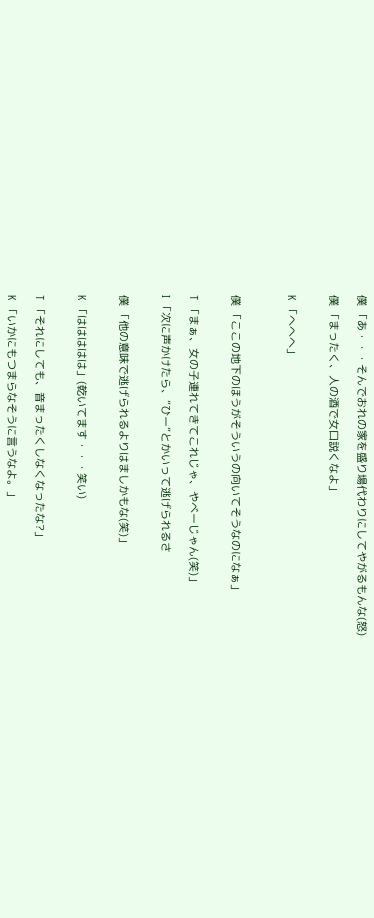僕 「あ・・・そんでおれの家を盛り場代わりにしてやがるもんな(怒)

僕 「まったく、人の酒で女口説くなよ」


K 「へへへ」



僕 「ここの地下のほうがそういうの向いてそうなのになぁ」


T 「まぁ、女の子連れてきてこれじゃ、やべーじゃん(笑)」

I 「次に声かけたら、”ひー”とかいって逃げられるさ


僕 「他の意味で逃げられるよりはましかもな(笑)」


K 「ははははは」(乾いてます・・・笑い)


T 「それにしても、音まったくしなくなったな?」

K 「いかにもつまらなそうに言うなよ。」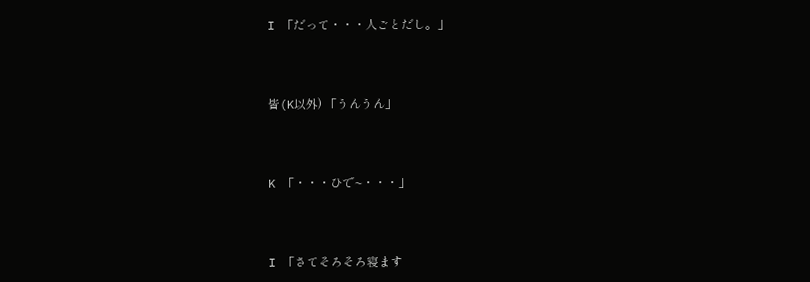I 「だって・・・人ごとだし。」



皆(K以外) 「うんうん」



K 「・・・ひで~・・・」



I 「さてそろそろ寝ます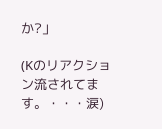か?」

(Kのリアクション流されてます。・・・涙)